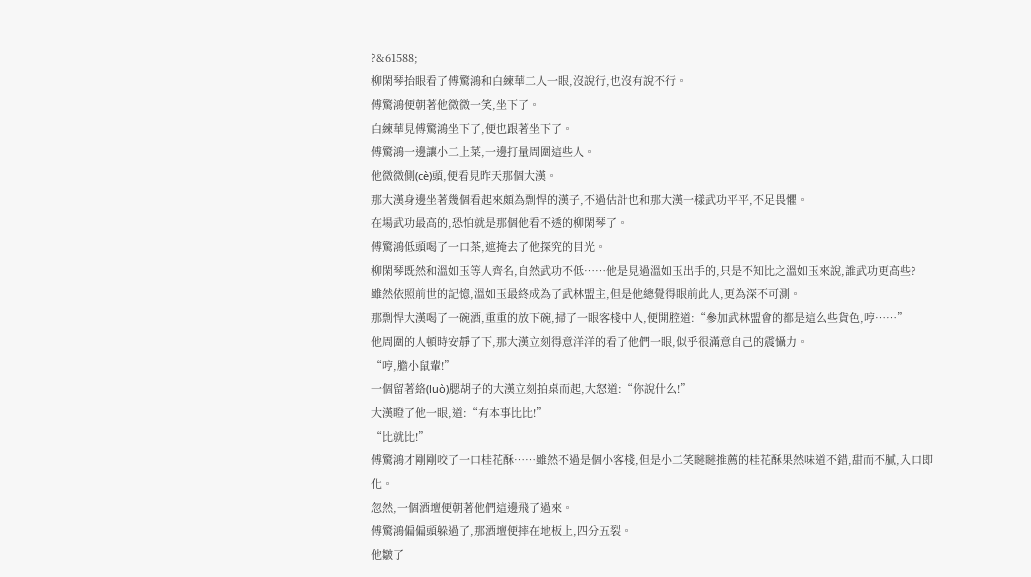?&61588;
柳閑琴抬眼看了傅驚鴻和白練華二人一眼,沒說行,也沒有說不行。
傅驚鴻便朝著他微微一笑,坐下了。
白練華見傅驚鴻坐下了,便也跟著坐下了。
傅驚鴻一邊讓小二上菜,一邊打量周圍這些人。
他微微側(cè)頭,便看見昨天那個大漢。
那大漢身邊坐著幾個看起來頗為剽悍的漢子,不過估計也和那大漢一樣武功平平,不足畏懼。
在場武功最高的,恐怕就是那個他看不透的柳閑琴了。
傅驚鴻低頭喝了一口茶,遮掩去了他探究的目光。
柳閑琴既然和溫如玉等人齊名,自然武功不低……他是見過溫如玉出手的,只是不知比之溫如玉來說,誰武功更高些?
雖然依照前世的記憶,溫如玉最終成為了武林盟主,但是他總覺得眼前此人,更為深不可測。
那剽悍大漢喝了一碗酒,重重的放下碗,掃了一眼客棧中人,便開腔道:“參加武林盟會的都是這么些貨色,哼……”
他周圍的人頓時安靜了下,那大漢立刻得意洋洋的看了他們一眼,似乎很滿意自己的震懾力。
“哼,膽小鼠輩!”
一個留著絡(luò)腮胡子的大漢立刻拍桌而起,大怒道:“你說什么!”
大漢瞪了他一眼,道:“有本事比比!”
“比就比!”
傅驚鴻才剛剛咬了一口桂花酥……雖然不過是個小客棧,但是小二笑瞇瞇推薦的桂花酥果然味道不錯,甜而不膩,入口即化。
忽然,一個酒壇便朝著他們這邊飛了過來。
傅驚鴻偏偏頭躲過了,那酒壇便摔在地板上,四分五裂。
他皺了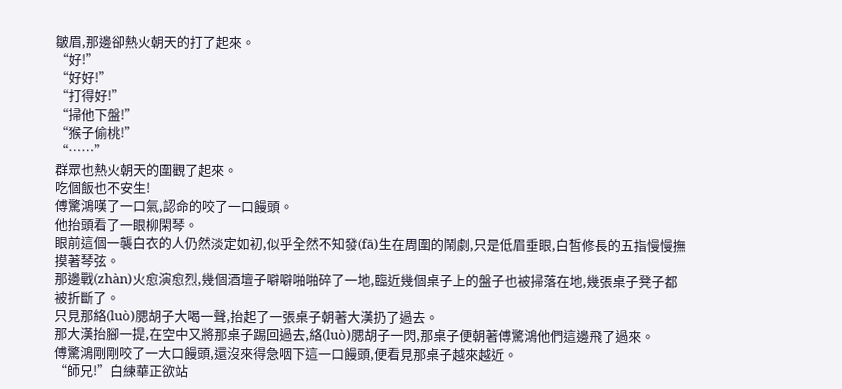皺眉,那邊卻熱火朝天的打了起來。
“好!”
“好好!”
“打得好!”
“掃他下盤!”
“猴子偷桃!”
“……”
群眾也熱火朝天的圍觀了起來。
吃個飯也不安生!
傅驚鴻嘆了一口氣,認命的咬了一口饅頭。
他抬頭看了一眼柳閑琴。
眼前這個一襲白衣的人仍然淡定如初,似乎全然不知發(fā)生在周圍的鬧劇,只是低眉垂眼,白皙修長的五指慢慢撫摸著琴弦。
那邊戰(zhàn)火愈演愈烈,幾個酒壇子噼噼啪啪碎了一地,臨近幾個桌子上的盤子也被掃落在地,幾張桌子凳子都被折斷了。
只見那絡(luò)腮胡子大喝一聲,抬起了一張桌子朝著大漢扔了過去。
那大漢抬腳一提,在空中又將那桌子踢回過去,絡(luò)腮胡子一閃,那桌子便朝著傅驚鴻他們這邊飛了過來。
傅驚鴻剛剛咬了一大口饅頭,還沒來得急咽下這一口饅頭,便看見那桌子越來越近。
“師兄!”白練華正欲站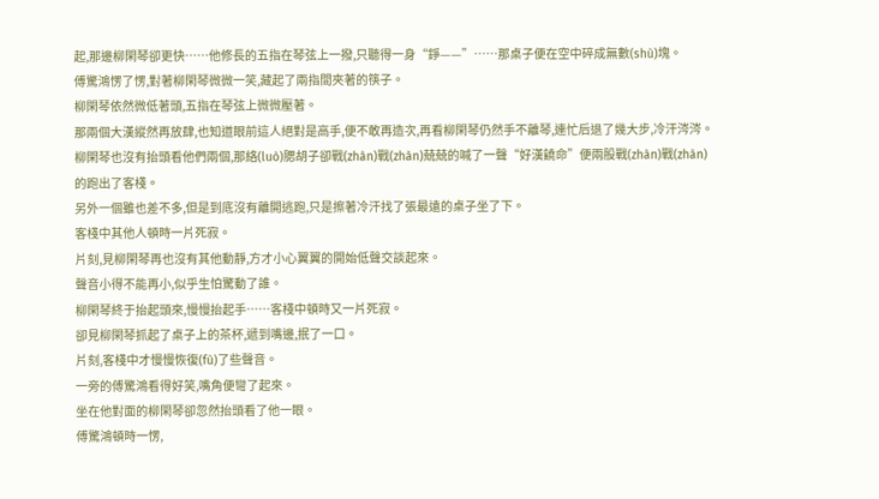起,那邊柳閑琴卻更快……他修長的五指在琴弦上一撥,只聽得一身“錚——”……那桌子便在空中碎成無數(shù)塊。
傅驚鴻愣了愣,對著柳閑琴微微一笑,藏起了兩指間夾著的筷子。
柳閑琴依然微低著頭,五指在琴弦上微微壓著。
那兩個大漢縱然再放肆,也知道眼前這人絕對是高手,便不敢再造次,再看柳閑琴仍然手不離琴,連忙后退了幾大步,冷汗涔涔。
柳閑琴也沒有抬頭看他們兩個,那絡(luò)腮胡子卻戰(zhàn)戰(zhàn)兢兢的喊了一聲“好漢饒命”便兩股戰(zhàn)戰(zhàn)的跑出了客棧。
另外一個雖也差不多,但是到底沒有離開逃跑,只是擦著冷汗找了張最遠的桌子坐了下。
客棧中其他人頓時一片死寂。
片刻,見柳閑琴再也沒有其他動靜,方才小心翼翼的開始低聲交談起來。
聲音小得不能再小,似乎生怕驚動了誰。
柳閑琴終于抬起頭來,慢慢抬起手……客棧中頓時又一片死寂。
卻見柳閑琴抓起了桌子上的茶杯,遞到嘴邊,抿了一口。
片刻,客棧中才慢慢恢復(fù)了些聲音。
一旁的傅驚鴻看得好笑,嘴角便彎了起來。
坐在他對面的柳閑琴卻忽然抬頭看了他一眼。
傅驚鴻頓時一愣,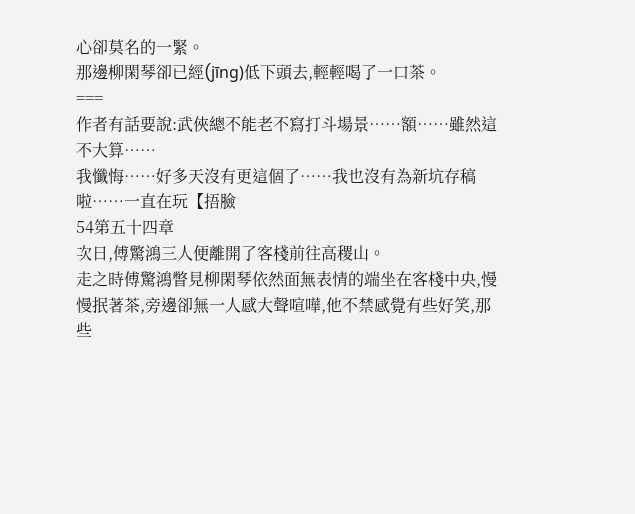心卻莫名的一緊。
那邊柳閑琴卻已經(jīng)低下頭去,輕輕喝了一口茶。
===
作者有話要說:武俠總不能老不寫打斗場景……額……雖然這不大算……
我懺悔……好多天沒有更這個了……我也沒有為新坑存稿啦……一直在玩【捂臉
54第五十四章
次日,傅驚鴻三人便離開了客棧前往高稷山。
走之時傅驚鴻瞥見柳閑琴依然面無表情的端坐在客棧中央,慢慢抿著茶,旁邊卻無一人感大聲喧嘩,他不禁感覺有些好笑,那些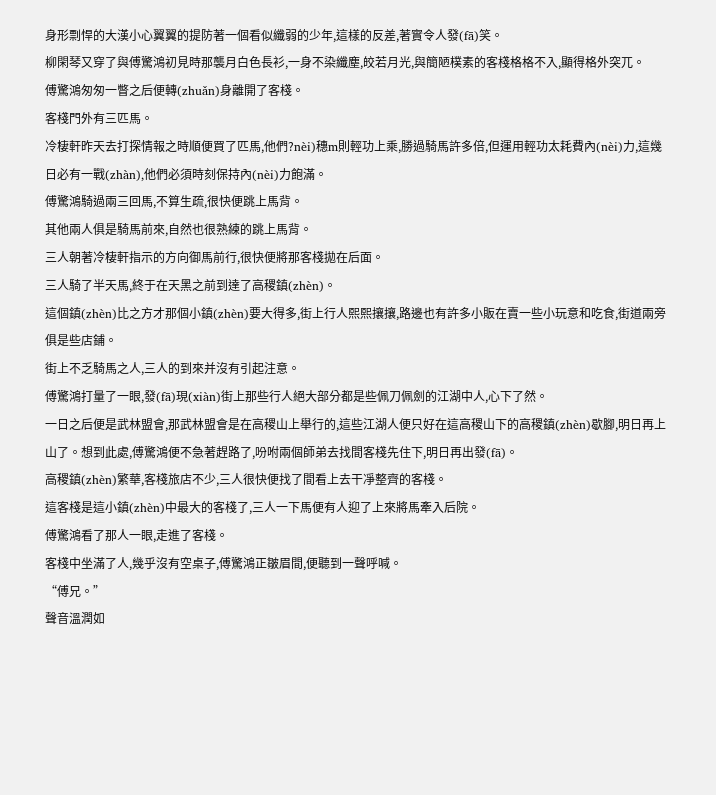身形剽悍的大漢小心翼翼的提防著一個看似纖弱的少年,這樣的反差,著實令人發(fā)笑。
柳閑琴又穿了與傅驚鴻初見時那襲月白色長衫,一身不染纖塵,皎若月光,與簡陋樸素的客棧格格不入,顯得格外突兀。
傅驚鴻匆匆一瞥之后便轉(zhuǎn)身離開了客棧。
客棧門外有三匹馬。
冷棲軒昨天去打探情報之時順便買了匹馬,他們?nèi)穗m則輕功上乘,勝過騎馬許多倍,但運用輕功太耗費內(nèi)力,這幾日必有一戰(zhàn),他們必須時刻保持內(nèi)力飽滿。
傅驚鴻騎過兩三回馬,不算生疏,很快便跳上馬背。
其他兩人俱是騎馬前來,自然也很熟練的跳上馬背。
三人朝著冷棲軒指示的方向御馬前行,很快便將那客棧拋在后面。
三人騎了半天馬,終于在天黑之前到達了高稷鎮(zhèn)。
這個鎮(zhèn)比之方才那個小鎮(zhèn)要大得多,街上行人熙熙攘攘,路邊也有許多小販在賣一些小玩意和吃食,街道兩旁俱是些店鋪。
街上不乏騎馬之人,三人的到來并沒有引起注意。
傅驚鴻打量了一眼,發(fā)現(xiàn)街上那些行人絕大部分都是些佩刀佩劍的江湖中人,心下了然。
一日之后便是武林盟會,那武林盟會是在高稷山上舉行的,這些江湖人便只好在這高稷山下的高稷鎮(zhèn)歇腳,明日再上山了。想到此處,傅驚鴻便不急著趕路了,吩咐兩個師弟去找間客棧先住下,明日再出發(fā)。
高稷鎮(zhèn)繁華,客棧旅店不少,三人很快便找了間看上去干凈整齊的客棧。
這客棧是這小鎮(zhèn)中最大的客棧了,三人一下馬便有人迎了上來將馬牽入后院。
傅驚鴻看了那人一眼,走進了客棧。
客棧中坐滿了人,幾乎沒有空桌子,傅驚鴻正皺眉間,便聽到一聲呼喊。
“傅兄。”
聲音溫潤如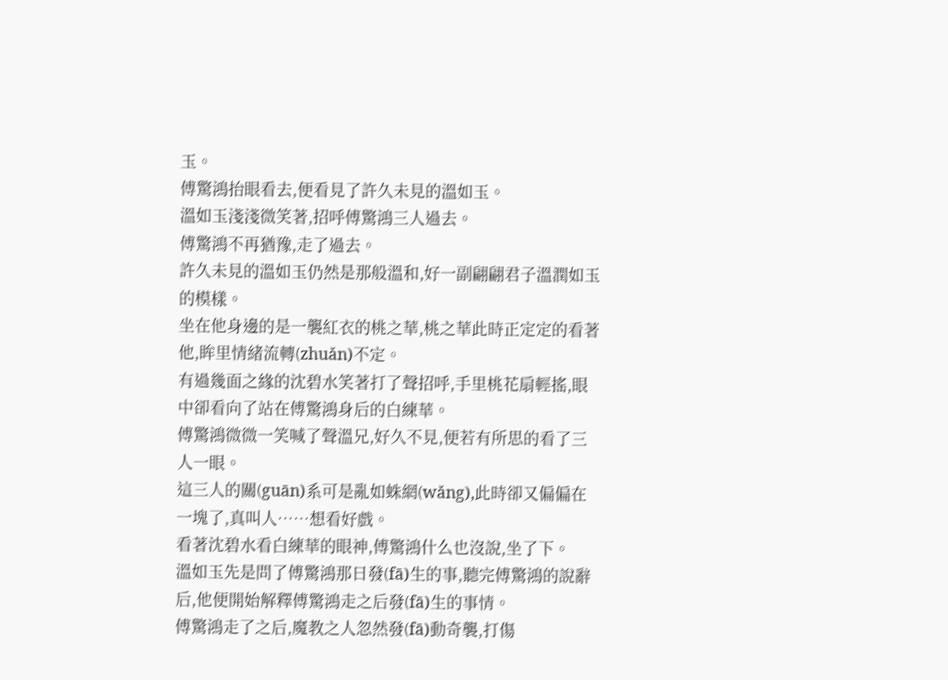玉。
傅驚鴻抬眼看去,便看見了許久未見的溫如玉。
溫如玉淺淺微笑著,招呼傅驚鴻三人過去。
傅驚鴻不再猶豫,走了過去。
許久未見的溫如玉仍然是那般溫和,好一副翩翩君子溫潤如玉的模樣。
坐在他身邊的是一襲紅衣的桃之華,桃之華此時正定定的看著他,眸里情緒流轉(zhuǎn)不定。
有過幾面之緣的沈碧水笑著打了聲招呼,手里桃花扇輕搖,眼中卻看向了站在傅驚鴻身后的白練華。
傅驚鴻微微一笑喊了聲溫兄,好久不見,便若有所思的看了三人一眼。
這三人的關(guān)系可是亂如蛛網(wǎng),此時卻又偏偏在一塊了,真叫人……想看好戲。
看著沈碧水看白練華的眼神,傅驚鴻什么也沒說,坐了下。
溫如玉先是問了傅驚鴻那日發(fā)生的事,聽完傅驚鴻的說辭后,他便開始解釋傅驚鴻走之后發(fā)生的事情。
傅驚鴻走了之后,魔教之人忽然發(fā)動奇襲,打傷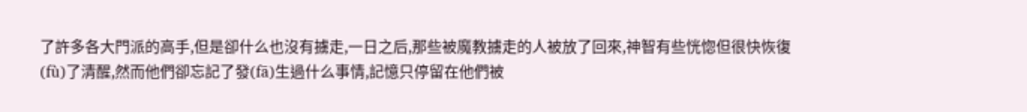了許多各大門派的高手,但是卻什么也沒有擄走,一日之后,那些被魔教擄走的人被放了回來,神智有些恍惚但很快恢復(fù)了清醒,然而他們卻忘記了發(fā)生過什么事情,記憶只停留在他們被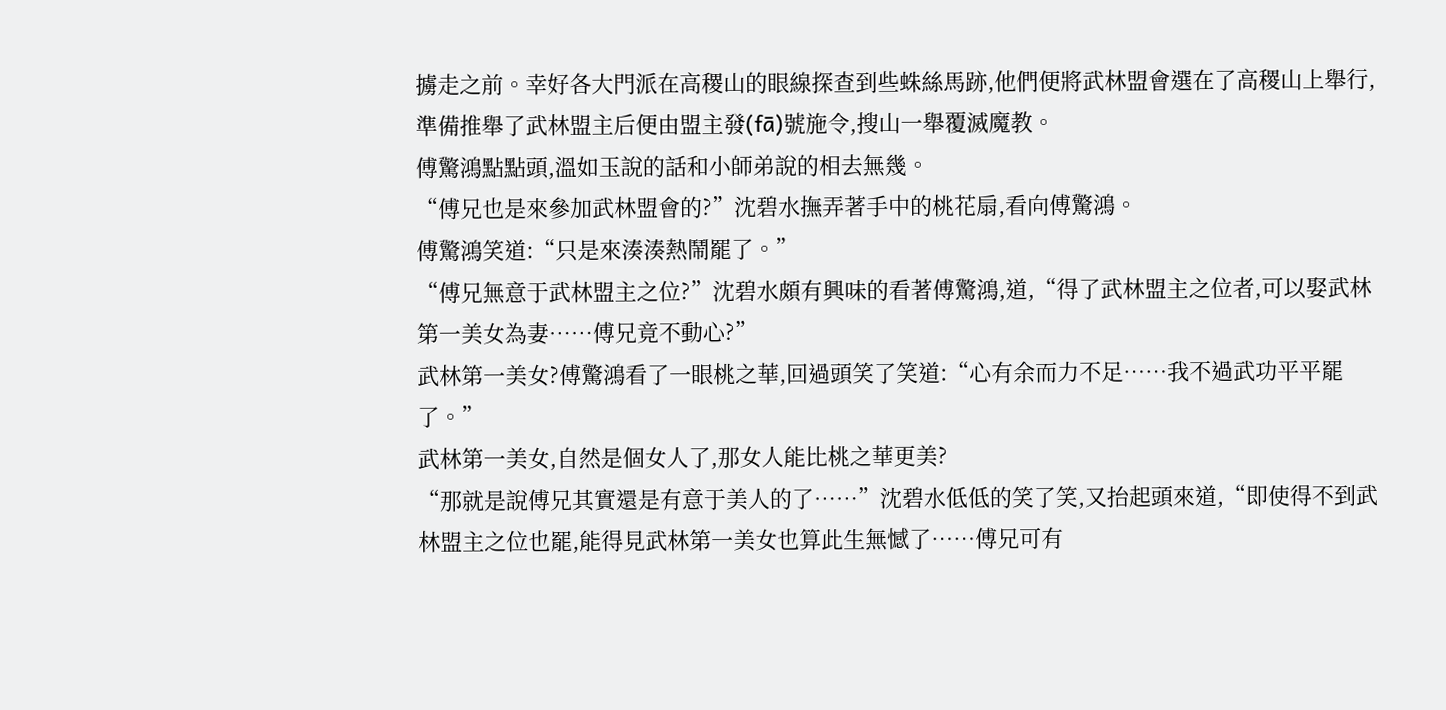擄走之前。幸好各大門派在高稷山的眼線探查到些蛛絲馬跡,他們便將武林盟會選在了高稷山上舉行,準備推舉了武林盟主后便由盟主發(fā)號施令,搜山一舉覆滅魔教。
傅驚鴻點點頭,溫如玉說的話和小師弟說的相去無幾。
“傅兄也是來參加武林盟會的?”沈碧水撫弄著手中的桃花扇,看向傅驚鴻。
傅驚鴻笑道:“只是來湊湊熱鬧罷了。”
“傅兄無意于武林盟主之位?”沈碧水頗有興味的看著傅驚鴻,道,“得了武林盟主之位者,可以娶武林第一美女為妻……傅兄竟不動心?”
武林第一美女?傅驚鴻看了一眼桃之華,回過頭笑了笑道:“心有余而力不足……我不過武功平平罷了。”
武林第一美女,自然是個女人了,那女人能比桃之華更美?
“那就是說傅兄其實還是有意于美人的了……”沈碧水低低的笑了笑,又抬起頭來道,“即使得不到武林盟主之位也罷,能得見武林第一美女也算此生無憾了……傅兄可有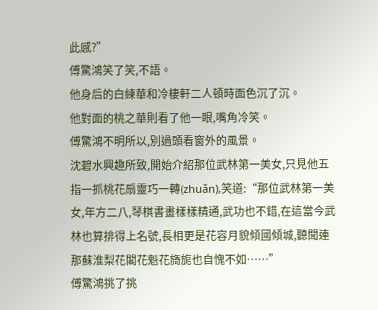此感?”
傅驚鴻笑了笑,不語。
他身后的白練華和冷棲軒二人頓時面色沉了沉。
他對面的桃之華則看了他一眼,嘴角冷笑。
傅驚鴻不明所以,別過頭看窗外的風景。
沈碧水興趣所致,開始介紹那位武林第一美女,只見他五指一抓桃花扇靈巧一轉(zhuǎn),笑道:“那位武林第一美女,年方二八,琴棋書畫樣樣精通,武功也不錯,在這當今武林也算排得上名號,長相更是花容月貌傾國傾城,聽聞連那蘇淮梨花閣花魁花旖旎也自愧不如……”
傅驚鴻挑了挑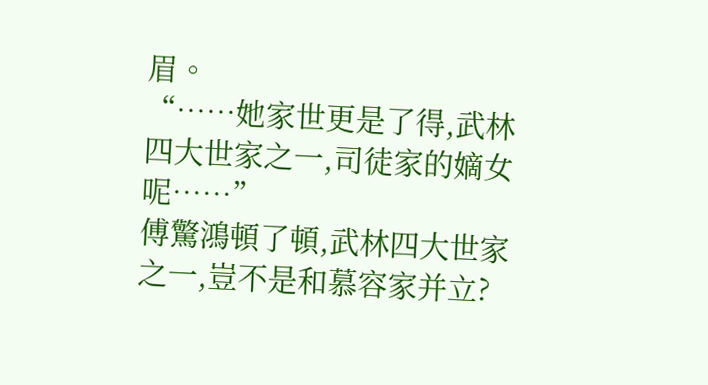眉。
“……她家世更是了得,武林四大世家之一,司徒家的嫡女呢……”
傅驚鴻頓了頓,武林四大世家之一,豈不是和慕容家并立?